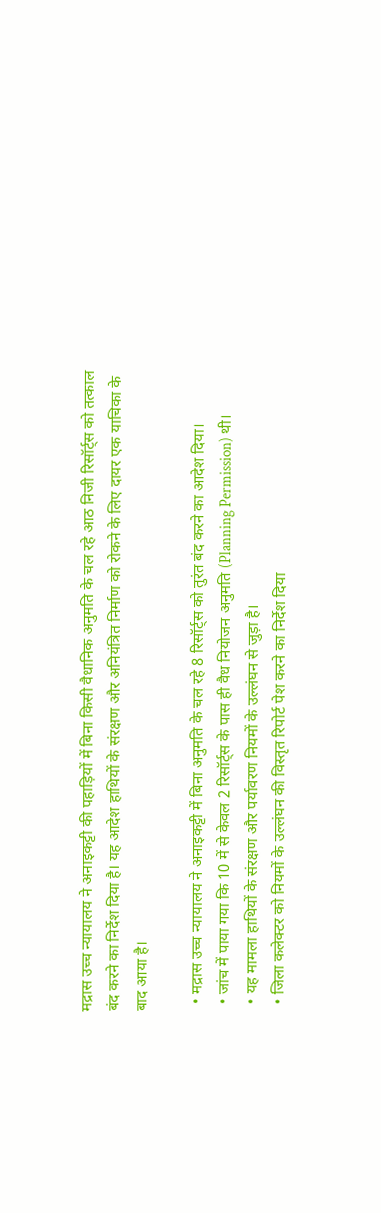मद्रास उच्च न्यायालय ने अनाइकट्टी की पहाड़ियों में बिना किसी वैधानिक अनुमति के चल रहे आठ निजी रिसॉर्ट्स को तत्काल बंद करने का निर्देश दिया है। यह आदेश हाथियों के संरक्षण और अनियंत्रित निर्माण को रोकने के लिए दायर एक याचिका के बाद आया है।

  • मद्रास उच्च न्यायालय ने अनाइकट्टी में बिना अनुमति के चल रहे 8 रिसॉर्ट्स को तुरंत बंद करने का आदेश दिया।
  • जांच में पाया गया कि 10 में से केवल 2 रिसॉर्ट्स के पास ही वैध नियोजन अनुमति (Planning Permission) थी।
  • यह मामला हाथियों के संरक्षण और पर्यावरण नियमों के उल्लंघन से जुड़ा है।
  • जिला कलेक्टर को नियमों के उल्लंघन की विस्तृत रिपोर्ट पेश करने का निर्देश दिया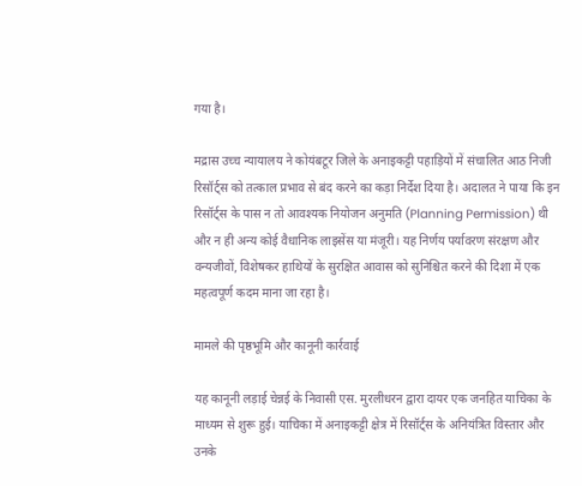गया है।

मद्रास उच्च न्यायालय ने कोयंबटूर जिले के अनाइकट्टी पहाड़ियों में संचालित आठ निजी रिसॉर्ट्स को तत्काल प्रभाव से बंद करने का कड़ा निर्देश दिया है। अदालत ने पाया कि इन रिसॉर्ट्स के पास न तो आवश्यक नियोजन अनुमति (Planning Permission) थी और न ही अन्य कोई वैधानिक लाइसेंस या मंजूरी। यह निर्णय पर्यावरण संरक्षण और वन्यजीवों, विशेषकर हाथियों के सुरक्षित आवास को सुनिश्चित करने की दिशा में एक महत्वपूर्ण कदम माना जा रहा है।

मामले की पृष्ठभूमि और कानूनी कार्रवाई

यह कानूनी लड़ाई चेन्नई के निवासी एस. मुरलीधरन द्वारा दायर एक जनहित याचिका के माध्यम से शुरू हुई। याचिका में अनाइकट्टी क्षेत्र में रिसॉर्ट्स के अनियंत्रित विस्तार और उनके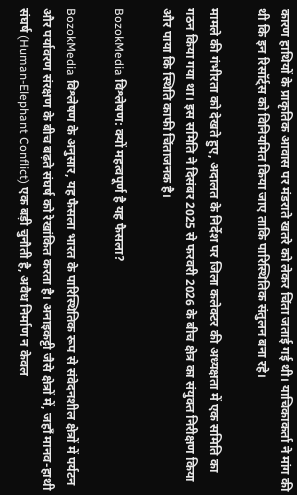कारण हाथियों के प्राकृतिक आवास पर मंडराते खतरे को लेकर चिंता जताई गई थी। याचिकाकर्ता ने मांग की थी कि इन रिसॉर्ट्स को विनियमित किया जाए ताकि पारिस्थितिक संतुलन बना रहे।

मामले की गंभीरता को देखते हुए, अदालत के निर्देश पर जिला कलेक्टर की अध्यक्षता में एक समिति का गठन किया गया था। इस समिति ने दिसंबर 2025 से फरवरी 2026 के बीच क्षेत्र का संयुक्त निरीक्षण किया और पाया कि स्थिति काफी चिंताजनक है।

BozokMedia विश्लेषण: क्यों महत्वपूर्ण है यह फैसला?

BozokMedia विश्लेषण के अनुसार, यह फैसला भारत के पारिस्थितिक रूप से संवेदनशील क्षेत्रों में पर्यटन और पर्यावरण संरक्षण के बीच बढ़ते संघर्ष को रेखांकित करता है। अनाइकट्टी जैसे क्षेत्रों में, जहाँ मानव-हाथी संघर्ष (Human-Elephant Conflict) एक बड़ी चुनौती है, अवैध निर्माण न केवल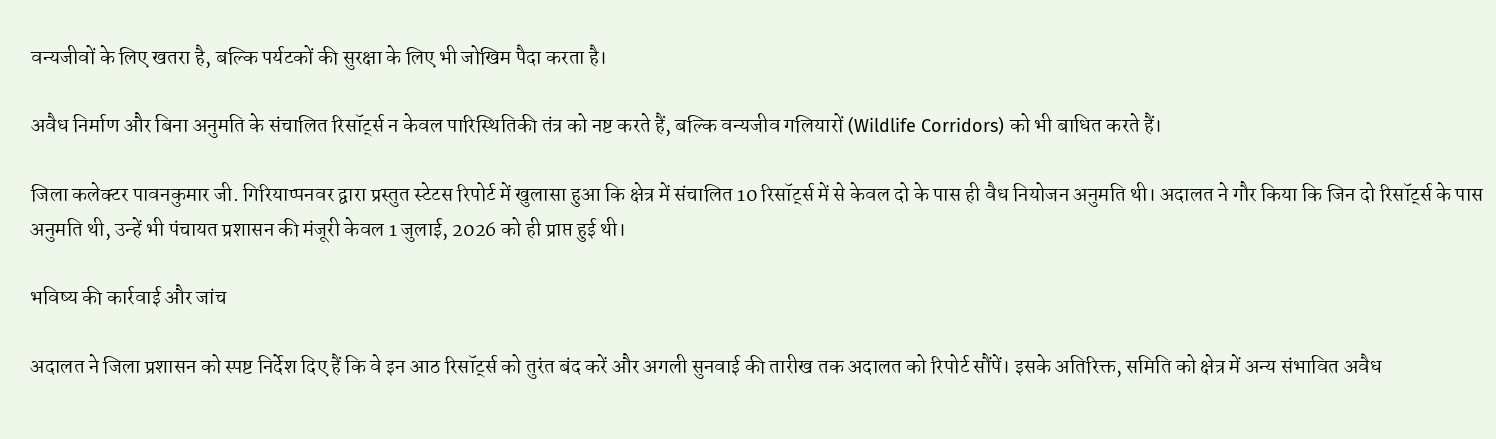वन्यजीवों के लिए खतरा है, बल्कि पर्यटकों की सुरक्षा के लिए भी जोखिम पैदा करता है।

अवैध निर्माण और बिना अनुमति के संचालित रिसॉर्ट्स न केवल पारिस्थितिकी तंत्र को नष्ट करते हैं, बल्कि वन्यजीव गलियारों (Wildlife Corridors) को भी बाधित करते हैं।

जिला कलेक्टर पावनकुमार जी. गिरियाप्पनवर द्वारा प्रस्तुत स्टेटस रिपोर्ट में खुलासा हुआ कि क्षेत्र में संचालित 10 रिसॉर्ट्स में से केवल दो के पास ही वैध नियोजन अनुमति थी। अदालत ने गौर किया कि जिन दो रिसॉर्ट्स के पास अनुमति थी, उन्हें भी पंचायत प्रशासन की मंजूरी केवल 1 जुलाई, 2026 को ही प्राप्त हुई थी।

भविष्य की कार्रवाई और जांच

अदालत ने जिला प्रशासन को स्पष्ट निर्देश दिए हैं कि वे इन आठ रिसॉर्ट्स को तुरंत बंद करें और अगली सुनवाई की तारीख तक अदालत को रिपोर्ट सौंपें। इसके अतिरिक्त, समिति को क्षेत्र में अन्य संभावित अवैध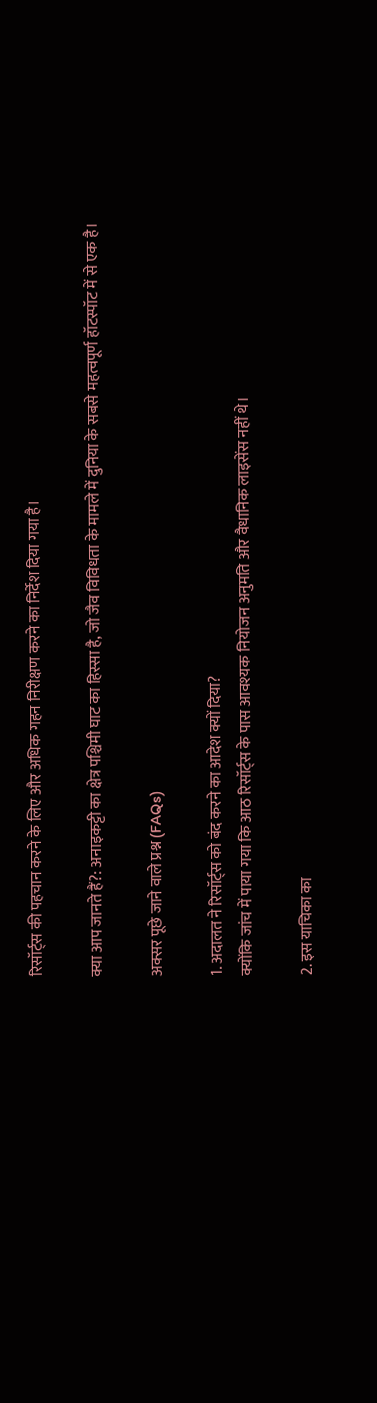रिसॉर्ट्स की पहचान करने के लिए और अधिक गहन निरीक्षण करने का निर्देश दिया गया है।

क्या आप जानते हैं?: अनाइकट्टी का क्षेत्र पश्चिमी घाट का हिस्सा है, जो जैव विविधता के मामले में दुनिया के सबसे महत्वपूर्ण हॉटस्पॉट में से एक है।

अक्सर पूछे जाने वाले प्रश्न (FAQs)

1. अदालत ने रिसॉर्ट्स को बंद करने का आदेश क्यों दिया?
क्योंकि जांच में पाया गया कि आठ रिसॉर्ट्स के पास आवश्यक नियोजन अनुमति और वैधानिक लाइसेंस नहीं थे।

2. इस याचिका का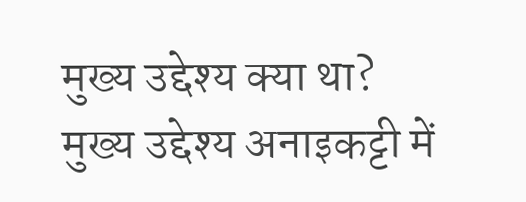मुख्य उद्देश्य क्या था?
मुख्य उद्देश्य अनाइकट्टी में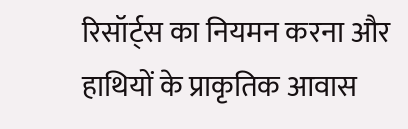रिसॉर्ट्स का नियमन करना और हाथियों के प्राकृतिक आवास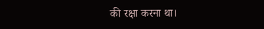की रक्षा करना था।